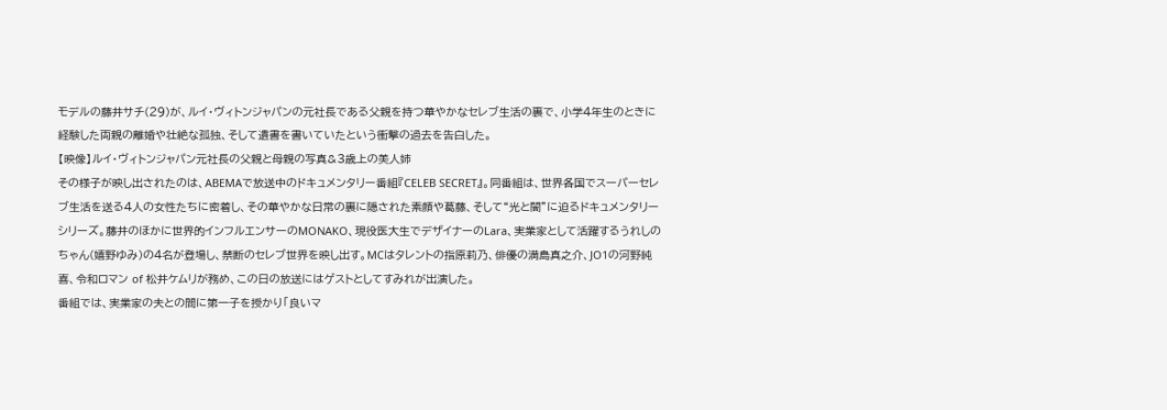モデルの藤井サチ(29)が、ルイ・ヴィトンジャパンの元社長である父親を持つ華やかなセレブ生活の裏で、小学4年生のときに経験した両親の離婚や壮絶な孤独、そして遺書を書いていたという衝撃の過去を告白した。
【映像】ルイ・ヴィトンジャパン元社長の父親と母親の写真&3歳上の美人姉
その様子が映し出されたのは、ABEMAで放送中のドキュメンタリー番組『CELEB SECRET』。同番組は、世界各国でスーパーセレブ生活を送る4人の女性たちに密着し、その華やかな日常の裏に隠された素顔や葛藤、そして“光と闇”に迫るドキュメンタリーシリーズ。藤井のほかに世界的インフルエンサーのMONAKO、現役医大生でデザイナーのLara、実業家として活躍するうれしのちゃん(嬉野ゆみ)の4名が登場し、禁断のセレブ世界を映し出す。MCはタレントの指原莉乃、俳優の満島真之介、JO1の河野純喜、令和ロマン of 松井ケムリが務め、この日の放送にはゲストとしてすみれが出演した。
番組では、実業家の夫との間に第一子を授かり「良いマ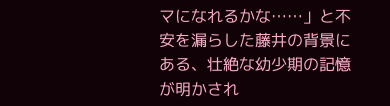マになれるかな……」と不安を漏らした藤井の背景にある、壮絶な幼少期の記憶が明かされ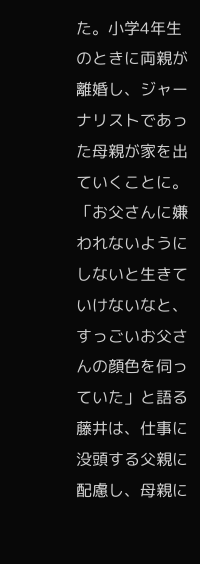た。小学4年生のときに両親が離婚し、ジャーナリストであった母親が家を出ていくことに。「お父さんに嫌われないようにしないと生きていけないなと、すっごいお父さんの顔色を伺っていた」と語る藤井は、仕事に没頭する父親に配慮し、母親に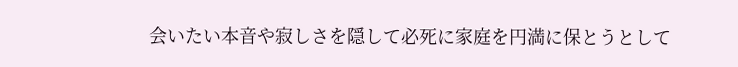会いたい本音や寂しさを隠して必死に家庭を円満に保とうとして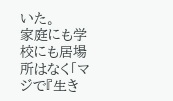いた。
家庭にも学校にも居場所はなく「マジで『生き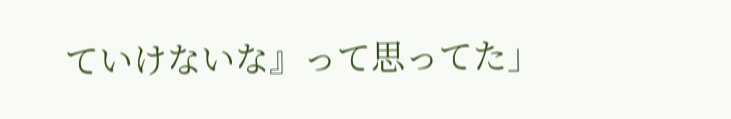ていけないな』って思ってた」